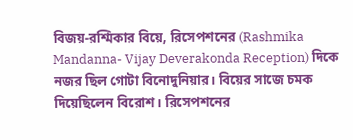বিজয়-রশ্মিকার বিয়ে, রিসেপশনের (Rashmika Mandanna- Vijay Deverakonda Reception) দিকে নজর ছিল গোটা বিনোদুনিয়ার। বিয়ের সাজে চমক দিয়েছিলেন বিরোশ। রিসেপশনের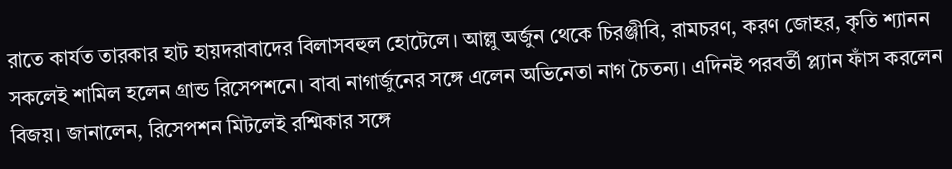রাতে কার্যত তারকার হাট হায়দরাবাদের বিলাসবহুল হোটেলে। আল্লু অর্জুন থেকে চিরঞ্জীবি, রামচরণ, করণ জোহর, কৃতি শ্যানন সকলেই শামিল হলেন গ্রান্ড রিসেপশনে। বাবা নাগার্জুনের সঙ্গে এলেন অভিনেতা নাগ চৈতন্য। এদিনই পরবর্তী প্ল্যান ফাঁস করলেন বিজয়। জানালেন, রিসেপশন মিটলেই রশ্মিকার সঙ্গে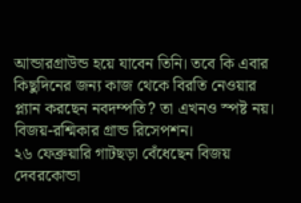আন্ডারগ্রাউন্ড হয়ে যাবেন তিনি। তবে কি এবার কিছুদিনের জন্য কাজ থেকে বিরতি নেওয়ার প্ল্যান করছেন নবদম্পতি? তা এখনও স্পষ্ট নয়।
বিজয়-রশ্মিকার গ্রান্ড রিসেপশন।
২৬ ফেব্রুয়ারি গাটছড়া বেঁধেছেন বিজয় দেবরকোন্ডা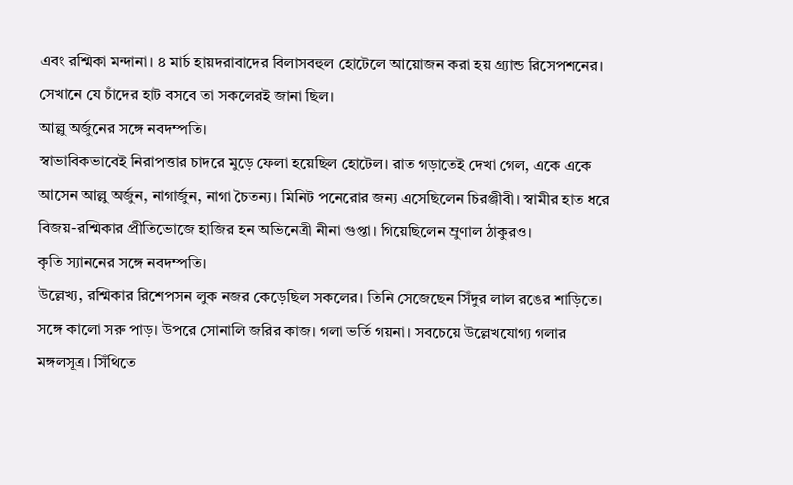এবং রশ্মিকা মন্দানা। ৪ মার্চ হায়দরাবাদের বিলাসবহুল হোটেলে আয়োজন করা হয় গ্র্যান্ড রিসেপশনের। সেখানে যে চাঁদের হাট বসবে তা সকলেরই জানা ছিল।
আল্লু অর্জুনের সঙ্গে নবদম্পতি।
স্বাভাবিকভাবেই নিরাপত্তার চাদরে মুড়ে ফেলা হয়েছিল হোটেল। রাত গড়াতেই দেখা গেল, একে একে আসেন আল্লু অর্জুন, নাগার্জুন, নাগা চৈতন্য। মিনিট পনেরোর জন্য এসেছিলেন চিরঞ্জীবী। স্বামীর হাত ধরে বিজয়-রশ্মিকার প্রীতিভোজে হাজির হন অভিনেত্রী নীনা গুপ্তা। গিয়েছিলেন ম্রুণাল ঠাকুরও।
কৃতি স্যাননের সঙ্গে নবদম্পতি।
উল্লেখ্য, রশ্মিকার রিশেপসন লুক নজর কেড়েছিল সকলের। তিনি সেজেছেন সিঁদুর লাল রঙের শাড়িতে। সঙ্গে কালো সরু পাড়। উপরে সোনালি জরির কাজ। গলা ভর্তি গয়না। সবচেয়ে উল্লেখযোগ্য গলার মঙ্গলসূত্র। সিঁথিতে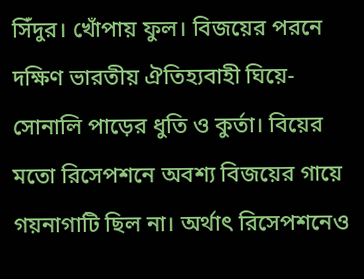সিঁদুর। খোঁপায় ফুল। বিজয়ের পরনে দক্ষিণ ভারতীয় ঐতিহ্যবাহী ঘিয়ে-সোনালি পাড়ের ধুতি ও কুর্তা। বিয়ের মতো রিসেপশনে অবশ্য বিজয়ের গায়ে গয়নাগাটি ছিল না। অর্থাৎ রিসেপশনেও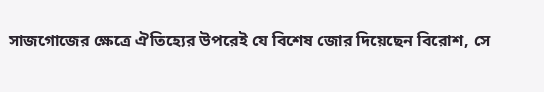সাজগোজের ক্ষেত্রে ঐতিহ্যের উপরেই যে বিশেষ জোর দিয়েছেন বিরোশ, সে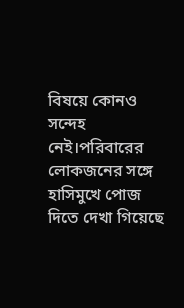বিষয়ে কোনও সন্দেহ নেই।পরিবারের লোকজনের সঙ্গে হাসিমুখে পোজ দিতে দেখা গিয়েছে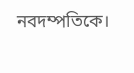নবদম্পতিকে।